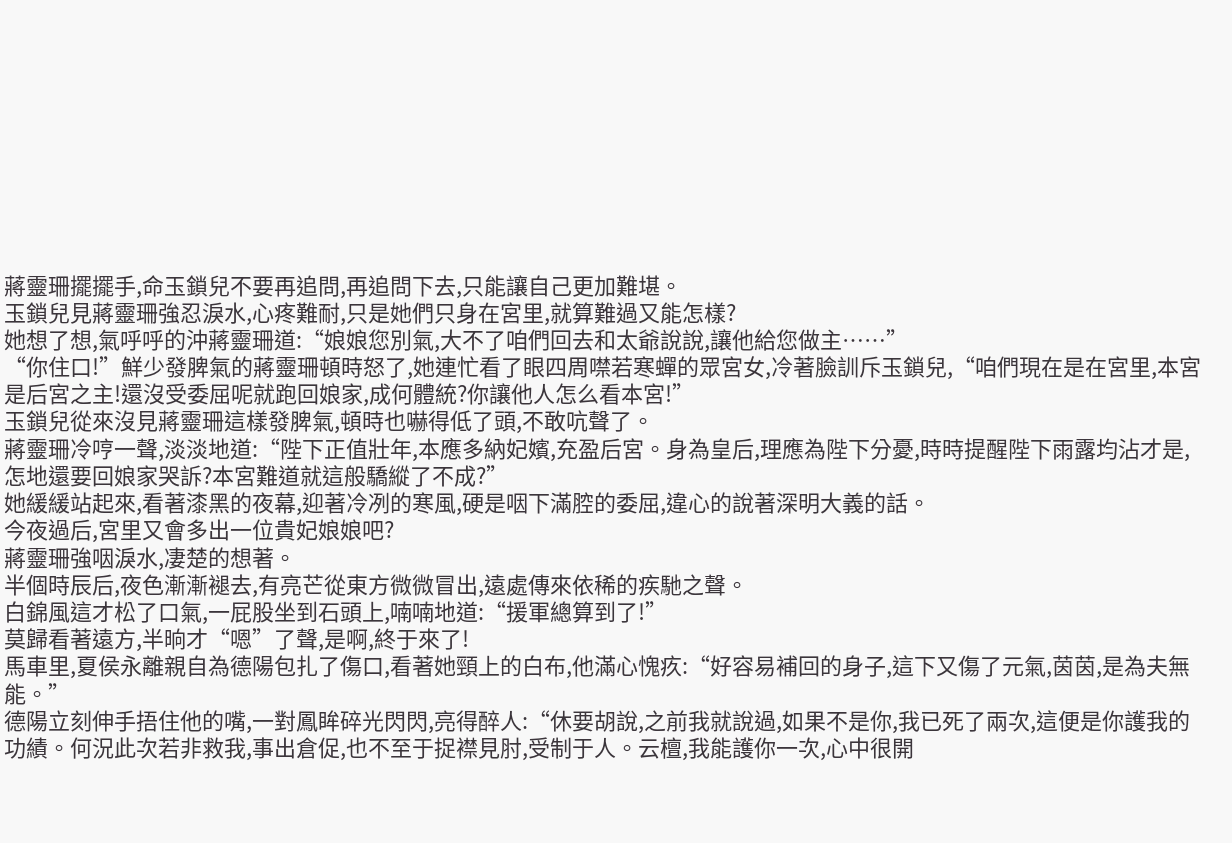蔣靈珊擺擺手,命玉鎖兒不要再追問,再追問下去,只能讓自己更加難堪。
玉鎖兒見蔣靈珊強忍淚水,心疼難耐,只是她們只身在宮里,就算難過又能怎樣?
她想了想,氣呼呼的沖蔣靈珊道:“娘娘您別氣,大不了咱們回去和太爺說說,讓他給您做主……”
“你住口!”鮮少發脾氣的蔣靈珊頓時怒了,她連忙看了眼四周噤若寒蟬的眾宮女,冷著臉訓斥玉鎖兒,“咱們現在是在宮里,本宮是后宮之主!還沒受委屈呢就跑回娘家,成何體統?你讓他人怎么看本宮!”
玉鎖兒從來沒見蔣靈珊這樣發脾氣,頓時也嚇得低了頭,不敢吭聲了。
蔣靈珊冷哼一聲,淡淡地道:“陛下正值壯年,本應多納妃嬪,充盈后宮。身為皇后,理應為陛下分憂,時時提醒陛下雨露均沾才是,怎地還要回娘家哭訴?本宮難道就這般驕縱了不成?”
她緩緩站起來,看著漆黑的夜幕,迎著冷冽的寒風,硬是咽下滿腔的委屈,違心的說著深明大義的話。
今夜過后,宮里又會多出一位貴妃娘娘吧?
蔣靈珊強咽淚水,凄楚的想著。
半個時辰后,夜色漸漸褪去,有亮芒從東方微微冒出,遠處傳來依稀的疾馳之聲。
白錦風這才松了口氣,一屁股坐到石頭上,喃喃地道:“援軍總算到了!”
莫歸看著遠方,半晌才“嗯”了聲,是啊,終于來了!
馬車里,夏侯永離親自為德陽包扎了傷口,看著她頸上的白布,他滿心愧疚:“好容易補回的身子,這下又傷了元氣,茵茵,是為夫無能。”
德陽立刻伸手捂住他的嘴,一對鳳眸碎光閃閃,亮得醉人:“休要胡說,之前我就說過,如果不是你,我已死了兩次,這便是你護我的功績。何況此次若非救我,事出倉促,也不至于捉襟見肘,受制于人。云檀,我能護你一次,心中很開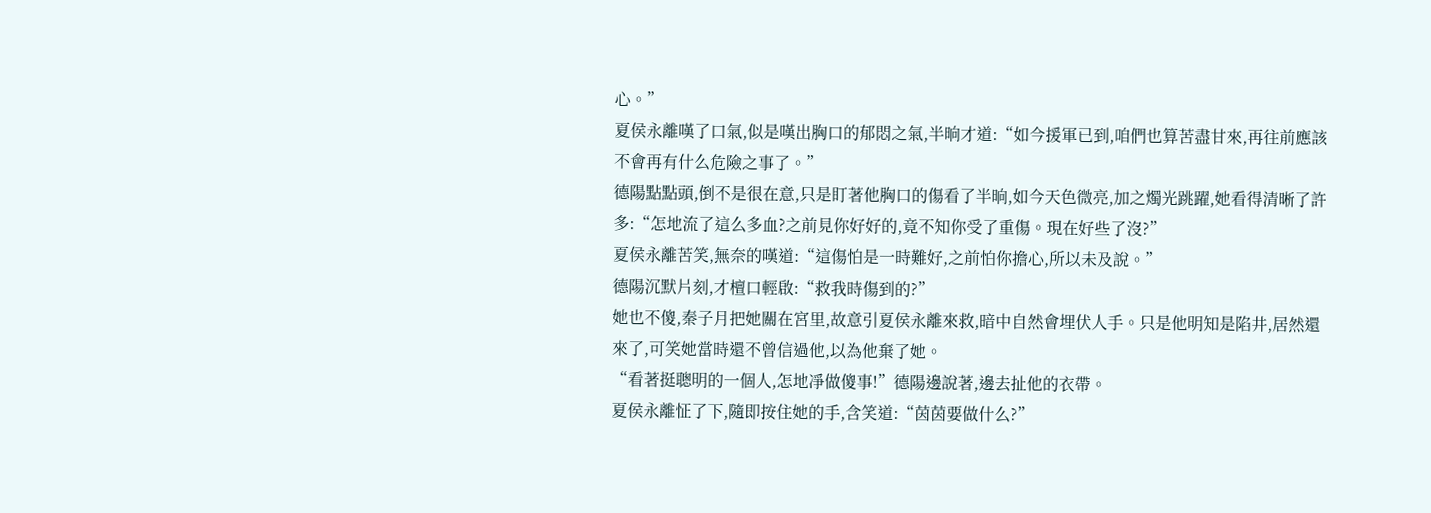心。”
夏侯永離嘆了口氣,似是嘆出胸口的郁悶之氣,半晌才道:“如今援軍已到,咱們也算苦盡甘來,再往前應該不會再有什么危險之事了。”
德陽點點頭,倒不是很在意,只是盯著他胸口的傷看了半晌,如今天色微亮,加之燭光跳躍,她看得清晰了許多:“怎地流了這么多血?之前見你好好的,竟不知你受了重傷。現在好些了沒?”
夏侯永離苦笑,無奈的嘆道:“這傷怕是一時難好,之前怕你擔心,所以未及說。”
德陽沉默片刻,才檀口輕啟:“救我時傷到的?”
她也不傻,秦子月把她關在宮里,故意引夏侯永離來救,暗中自然會埋伏人手。只是他明知是陷井,居然還來了,可笑她當時還不曾信過他,以為他棄了她。
“看著挺聰明的一個人,怎地凈做傻事!”德陽邊說著,邊去扯他的衣帶。
夏侯永離怔了下,隨即按住她的手,含笑道:“茵茵要做什么?”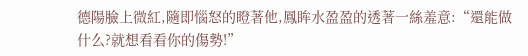德陽臉上微紅,隨即惱怒的瞪著他,鳳眸水盈盈的透著一絲羞意:“還能做什么?就想看看你的傷勢!”